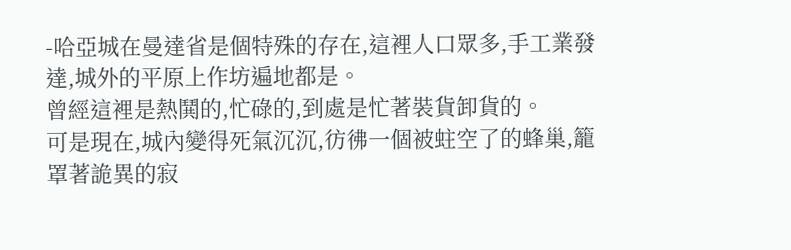-哈亞城在曼達省是個特殊的存在,這裡人口眾多,手工業發達,城外的平原上作坊遍地都是。
曾經這裡是熱鬨的,忙碌的,到處是忙著裝貨卸貨的。
可是現在,城內變得死氣沉沉,彷彿一個被蛀空了的蜂巢,籠罩著詭異的寂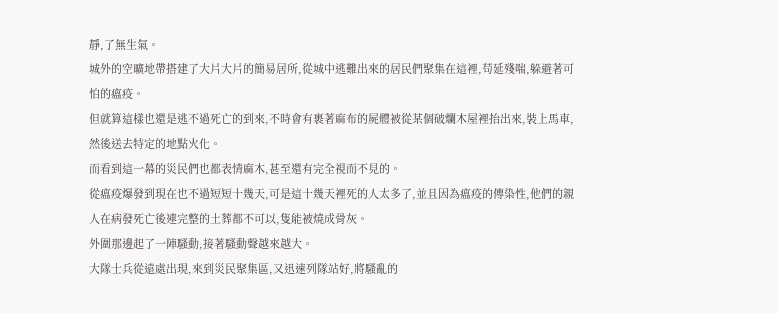靜,了無生氣。
城外的空曠地帶搭建了大片大片的簡易居所,從城中逃難出來的居民們聚集在這裡,苟延殘喘,躲避著可怕的瘟疫。
但就算這樣也還是逃不過死亡的到來,不時會有裹著麻布的屍體被從某個破爛木屋裡抬出來,裝上馬車,然後送去特定的地點火化。
而看到這一幕的災民們也都表情麻木,甚至還有完全視而不見的。
從瘟疫爆發到現在也不過短短十幾天,可是這十幾天裡死的人太多了,並且因為瘟疫的傳染性,他們的親人在病發死亡後連完整的土葬都不可以,隻能被燒成骨灰。
外圍那邊起了一陣騷動,接著騷動聲越來越大。
大隊士兵從遠處出現,來到災民聚集區,又迅速列隊站好,將騷亂的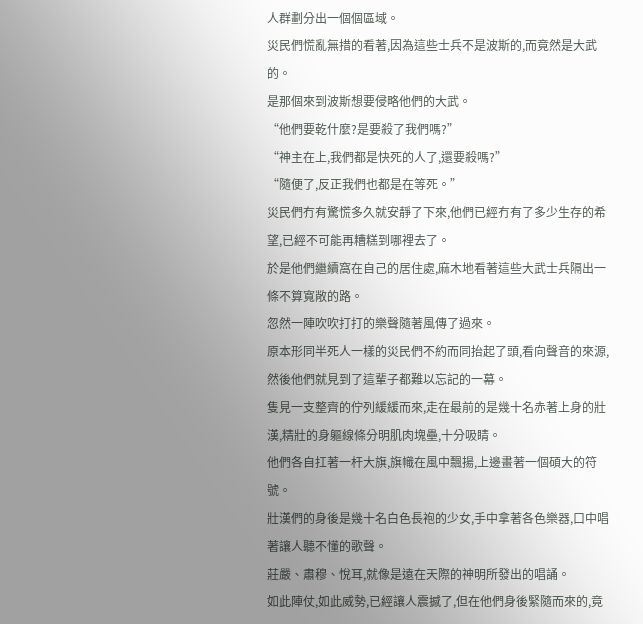人群劃分出一個個區域。
災民們慌亂無措的看著,因為這些士兵不是波斯的,而竟然是大武的。
是那個來到波斯想要侵略他們的大武。
“他們要乾什麼?是要殺了我們嗎?”
“神主在上,我們都是快死的人了,還要殺嗎?”
“隨便了,反正我們也都是在等死。”
災民們冇有驚慌多久就安靜了下來,他們已經冇有了多少生存的希望,已經不可能再糟糕到哪裡去了。
於是他們繼續窩在自己的居住處,麻木地看著這些大武士兵隔出一條不算寬敞的路。
忽然一陣吹吹打打的樂聲隨著風傳了過來。
原本形同半死人一樣的災民們不約而同抬起了頭,看向聲音的來源,然後他們就見到了這輩子都難以忘記的一幕。
隻見一支整齊的佇列緩緩而來,走在最前的是幾十名赤著上身的壯漢,精壯的身軀線條分明肌肉塊壘,十分吸睛。
他們各自扛著一杆大旗,旗幟在風中飄揚,上邊畫著一個碩大的符號。
壯漢們的身後是幾十名白色長袍的少女,手中拿著各色樂器,口中唱著讓人聽不懂的歌聲。
莊嚴、肅穆、悅耳,就像是遠在天際的神明所發出的唱誦。
如此陣仗,如此威勢,已經讓人震撼了,但在他們身後緊隨而來的,竟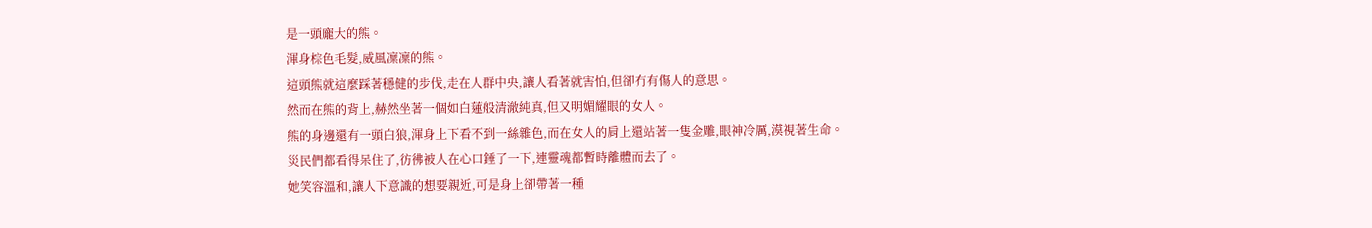是一頭龐大的熊。
渾身棕色毛髮,威風凜凜的熊。
這頭熊就這麼踩著穩健的步伐,走在人群中央,讓人看著就害怕,但卻冇有傷人的意思。
然而在熊的背上,赫然坐著一個如白蓮般清澈純真,但又明媚耀眼的女人。
熊的身邊還有一頭白狼,渾身上下看不到一絲雜色,而在女人的肩上還站著一隻金雕,眼神冷厲,漠視著生命。
災民們都看得呆住了,彷彿被人在心口錘了一下,連靈魂都暫時離體而去了。
她笑容溫和,讓人下意識的想要親近,可是身上卻帶著一種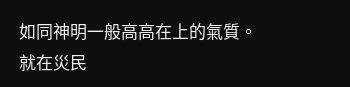如同神明一般高高在上的氣質。
就在災民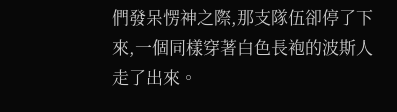們發呆愣神之際,那支隊伍卻停了下來,一個同樣穿著白色長袍的波斯人走了出來。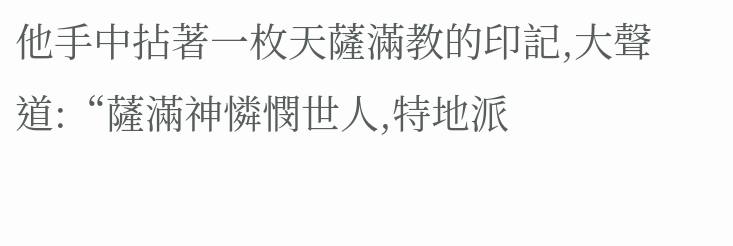他手中拈著一枚天薩滿教的印記,大聲道:“薩滿神憐憫世人,特地派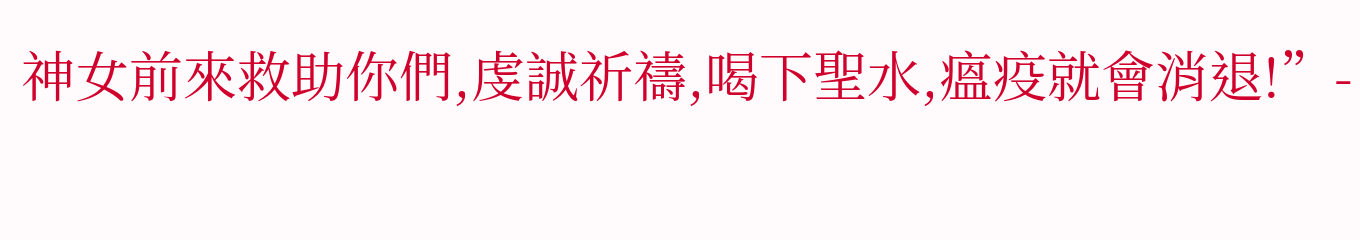神女前來救助你們,虔誠祈禱,喝下聖水,瘟疫就會消退!”-